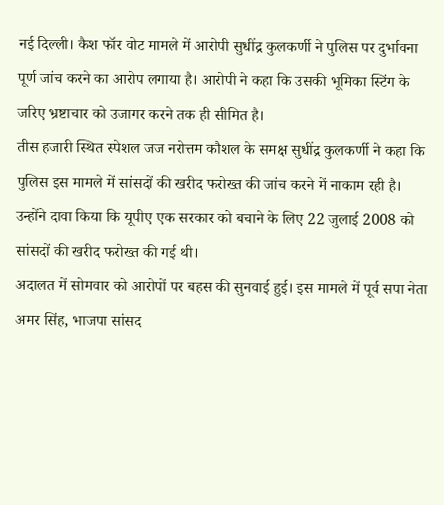नई दिल्ली। कैश फॉर वोट मामले में आरोपी सुधींद्र कुलकर्णी ने पुलिस पर दुर्भावना पूर्ण जांच करने का आरोप लगाया है। आरोपी ने कहा कि उसकी भूमिका स्टिंग के जरिए भ्रष्टाचार को उजागर करने तक ही सीमित है।
तीस हजारी स्थित स्पेशल जज नरोत्तम कौशल के समक्ष सुधींद्र कुलकर्णी ने कहा कि पुलिस इस मामले में सांसदों की खरीद फरोख्त की जांच करने में नाकाम रही है। उन्होंने दावा किया कि यूपीए एक सरकार को बचाने के लिए 22 जुलाई 2008 को सांसदों की खरीद फरोख्त की गई थी।
अदालत में सोमवार को आरोपों पर बहस की सुनवाई हुई। इस मामले में पूर्व सपा नेता अमर सिंह, भाजपा सांसद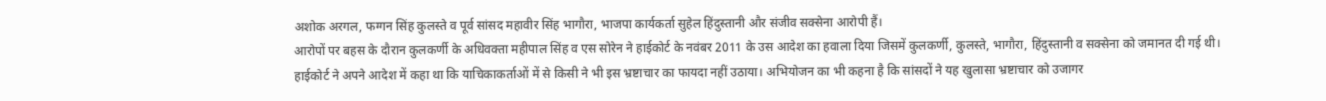अशोक अरगल, फग्गन सिंह कुलस्ते व पूर्व सांसद महावीर सिंह भागौरा, भाजपा कार्यकर्ता सुहेल हिंदुस्तानी और संजीव सक्सेना आरोपी हैं।
आरोपों पर बहस के दौरान कुलकर्णी के अधिवक्ता महीपाल सिंह व एस सोरेन ने हाईकोर्ट के नवंबर 2011 के उस आदेश का हवाला दिया जिसमें कुलकर्णी, कुलस्ते, भागौरा, हिंदुस्तानी व सक्सेना को जमानत दी गई थी। हाईकोर्ट ने अपने आदेश में कहा था कि याचिकाकर्ताओं में से किसी ने भी इस भ्रष्टाचार का फायदा नहीं उठाया। अभियोजन का भी कहना है कि सांसदों ने यह खुलासा भ्रष्टाचार को उजागर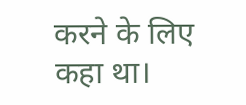करने के लिए कहा था।